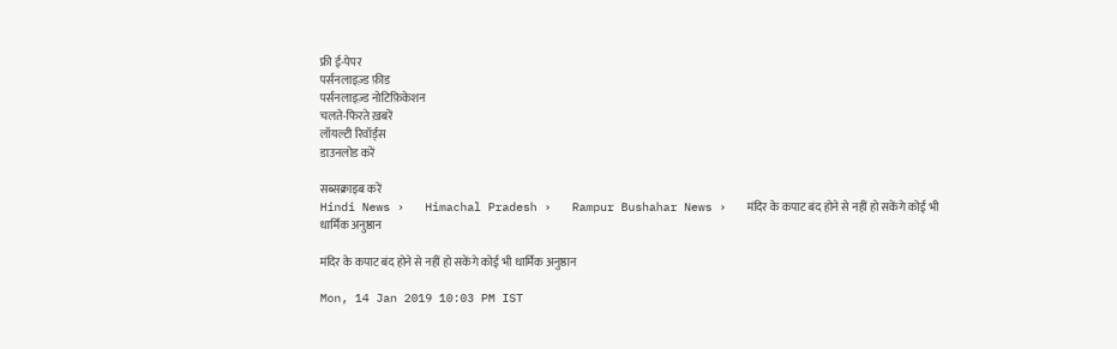फ्री ई-पेपर
पर्सनलाइज़्ड फ़ीड
पर्सनलाइज़्ड नोटिफ़िकेशन
चलते-फिरते ख़बरें
लॉयल्टी रिवॉर्ड्स
डाउनलोड करें

सब्सक्राइब करें
Hindi News ›   Himachal Pradesh ›   Rampur Bushahar News ›   मंदिर के कपाट बंद होने से नहीं हो सकेंगे कोई भी धार्मिक अनुष्ठान

मंदिर के कपाट बंद होने से नहीं हो सकेंगे कोई भी धार्मिक अनुष्ठान

Mon, 14 Jan 2019 10:03 PM IST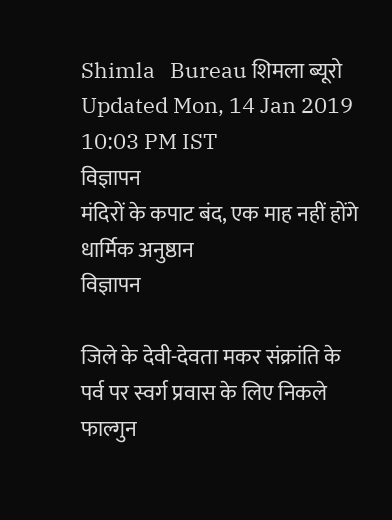Shimla   Bureau शिमला ब्यूरो
Updated Mon, 14 Jan 2019 10:03 PM IST
विज्ञापन
मंदिरों के कपाट बंद, एक माह नहीं होंगे धार्मिक अनुष्ठान
विज्ञापन

जिले के देवी-देवता मकर संक्रांति के पर्व पर स्वर्ग प्रवास के लिए निकले
फाल्गुन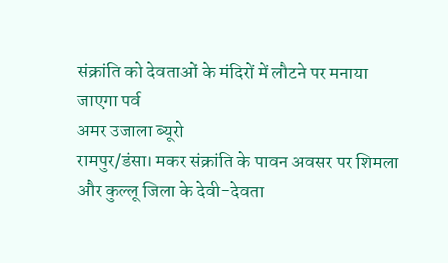संक्रांति को देवताओं के मंदिरों में लौटने पर मनाया जाएगा पर्व
अमर उजाला ब्यूरो
रामपुर/डंसा। मकर संक्रांति के पावन अवसर पर शिमला और कुल्लू जिला के देवी-देवता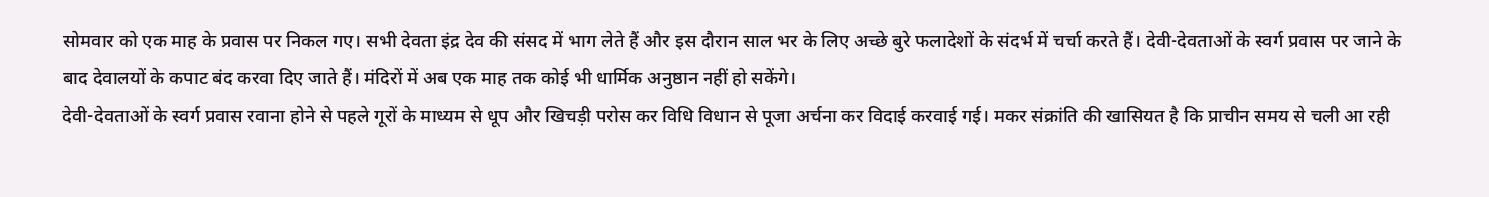सोमवार को एक माह के प्रवास पर निकल गए। सभी देवता इंद्र देव की संसद में भाग लेते हैं और इस दौरान साल भर के लिए अच्छे बुरे फलादेशों के संदर्भ में चर्चा करते हैं। देवी-देवताओं के स्वर्ग प्रवास पर जाने के बाद देवालयों के कपाट बंद करवा दिए जाते हैं। मंदिरों में अब एक माह तक कोई भी धार्मिक अनुष्ठान नहीं हो सकेंगे।
देवी-देवताओं के स्वर्ग प्रवास रवाना होने से पहले गूरों के माध्यम से धूप और खिचड़ी परोस कर विधि विधान से पूजा अर्चना कर विदाई करवाई गई। मकर संक्रांति की खासियत है कि प्राचीन समय से चली आ रही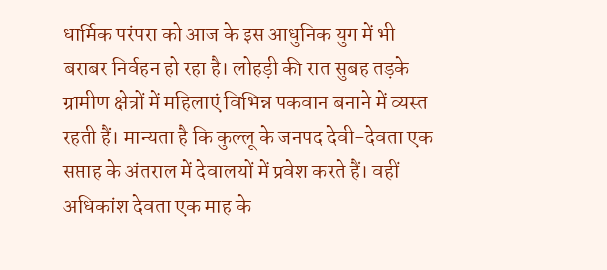धार्मिक परंपरा को आज के इस आधुनिक युग में भी बराबर निर्वहन हो रहा है। लोहड़ी की रात सुबह तड़के ग्रामीण क्षेत्रों में महिलाएं विभिन्न पकवान बनाने में व्यस्त रहती हैं। मान्यता है कि कुल्लू के जनपद देवी-देवता एक सप्ताह के अंतराल में देवालयों में प्रवेश करते हैं। वहीं अधिकांश देवता एक माह के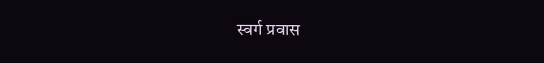स्वर्ग प्रवास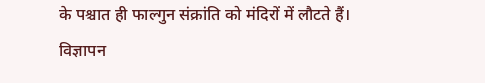के पश्चात ही फाल्गुन संक्रांति को मंदिरों में लौटते हैं।
विज्ञापन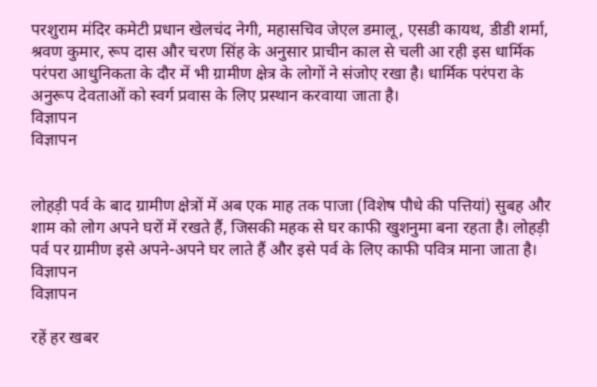परशुराम मंदिर कमेटी प्रधान खेलचंद नेगी, महासचिव जेएल डमालू, एसडी कायथ, डीडी शर्मा, श्रवण कुमार, रूप दास और चरण सिंह के अनुसार प्राचीन काल से चली आ रही इस धार्मिक परंपरा आधुनिकता के दौर में भी ग्रामीण क्षेत्र के लोगों ने संजोए रखा है। धार्मिक परंपरा के अनुरूप देवताओं को स्वर्ग प्रवास के लिए प्रस्थान करवाया जाता है।
विज्ञापन
विज्ञापन


लोहड़ी पर्व के बाद ग्रामीण क्षेत्रों में अब एक माह तक पाजा (विशेष पौधे की पत्तियां) सुबह और शाम को लोग अपने घरों में रखते हैं, जिसकी महक से घर काफी खुशनुमा बना रहता है। लोहड़ी पर्व पर ग्रामीण इसे अपने-अपने घर लाते हैं और इसे पर्व के लिए काफी पवित्र माना जाता है।
विज्ञापन
विज्ञापन

रहें हर खबर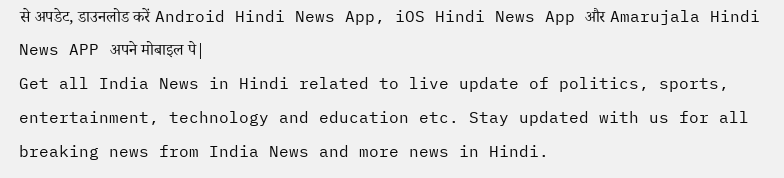से अपडेट, डाउनलोड करें Android Hindi News App, iOS Hindi News App और Amarujala Hindi News APP अपने मोबाइल पे|
Get all India News in Hindi related to live update of politics, sports, entertainment, technology and education etc. Stay updated with us for all breaking news from India News and more news in Hindi.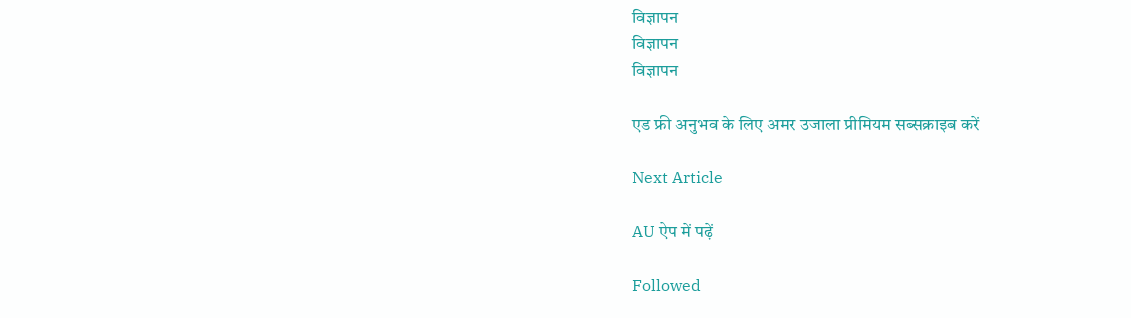विज्ञापन
विज्ञापन
विज्ञापन

एड फ्री अनुभव के लिए अमर उजाला प्रीमियम सब्सक्राइब करें

Next Article

AU ऐप में पढ़ें

Followed